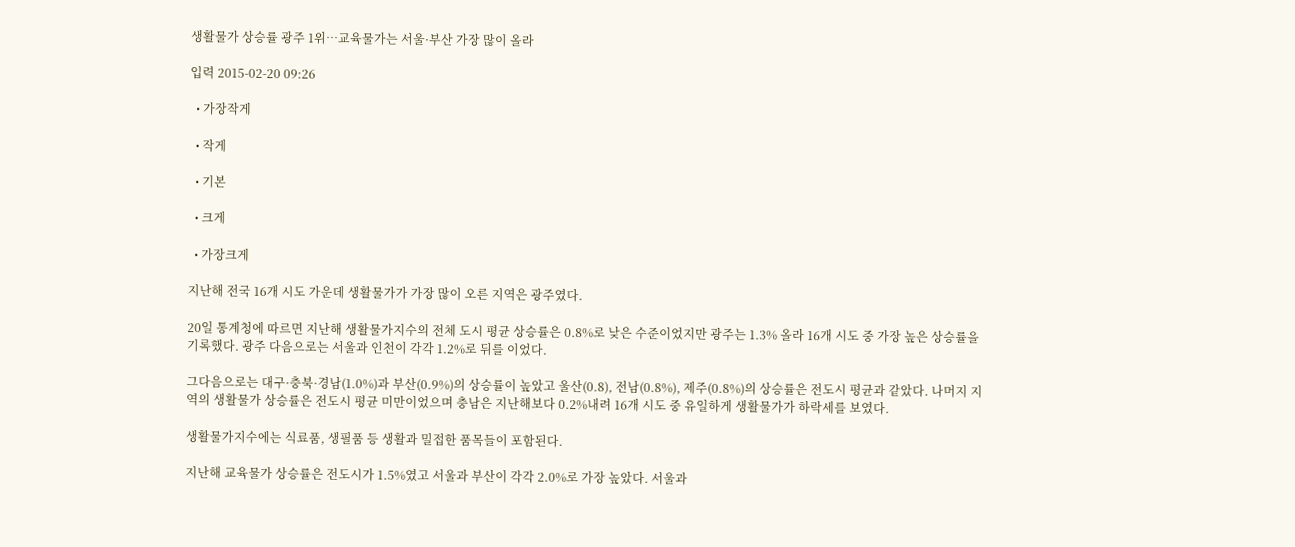생활물가 상승률 광주 1위…교육물가는 서울·부산 가장 많이 올라

입력 2015-02-20 09:26

  • 가장작게

  • 작게

  • 기본

  • 크게

  • 가장크게

지난해 전국 16개 시도 가운데 생활물가가 가장 많이 오른 지역은 광주였다.

20일 통계청에 따르면 지난해 생활물가지수의 전체 도시 평균 상승률은 0.8%로 낮은 수준이었지만 광주는 1.3% 올라 16개 시도 중 가장 높은 상승률을 기록했다. 광주 다음으로는 서울과 인천이 각각 1.2%로 뒤를 이었다.

그다음으로는 대구·충북·경남(1.0%)과 부산(0.9%)의 상승률이 높았고 울산(0.8), 전남(0.8%), 제주(0.8%)의 상승률은 전도시 평균과 같았다. 나머지 지역의 생활물가 상승률은 전도시 평균 미만이었으며 충남은 지난해보다 0.2%내려 16개 시도 중 유일하게 생활물가가 하락세를 보였다.

생활물가지수에는 식료품, 생필품 등 생활과 밀접한 품목들이 포함된다.

지난해 교육물가 상승률은 전도시가 1.5%였고 서울과 부산이 각각 2.0%로 가장 높았다. 서울과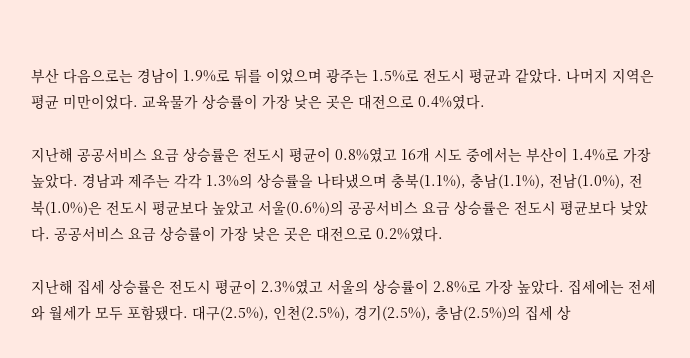부산 다음으로는 경남이 1.9%로 뒤를 이었으며 광주는 1.5%로 전도시 평균과 같았다. 나머지 지역은 평균 미만이었다. 교육물가 상승률이 가장 낮은 곳은 대전으로 0.4%였다.

지난해 공공서비스 요금 상승률은 전도시 평균이 0.8%였고 16개 시도 중에서는 부산이 1.4%로 가장 높았다. 경남과 제주는 각각 1.3%의 상승률을 나타냈으며 충북(1.1%), 충남(1.1%), 전남(1.0%), 전북(1.0%)은 전도시 평균보다 높았고 서울(0.6%)의 공공서비스 요금 상승률은 전도시 평균보다 낮았다. 공공서비스 요금 상승률이 가장 낮은 곳은 대전으로 0.2%였다.

지난해 집세 상승률은 전도시 평균이 2.3%였고 서울의 상승률이 2.8%로 가장 높았다. 집세에는 전세와 월세가 모두 포함됐다. 대구(2.5%), 인천(2.5%), 경기(2.5%), 충남(2.5%)의 집세 상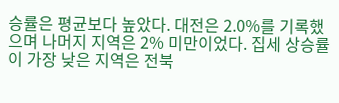승률은 평균보다 높았다. 대전은 2.0%를 기록했으며 나머지 지역은 2% 미만이었다. 집세 상승률이 가장 낮은 지역은 전북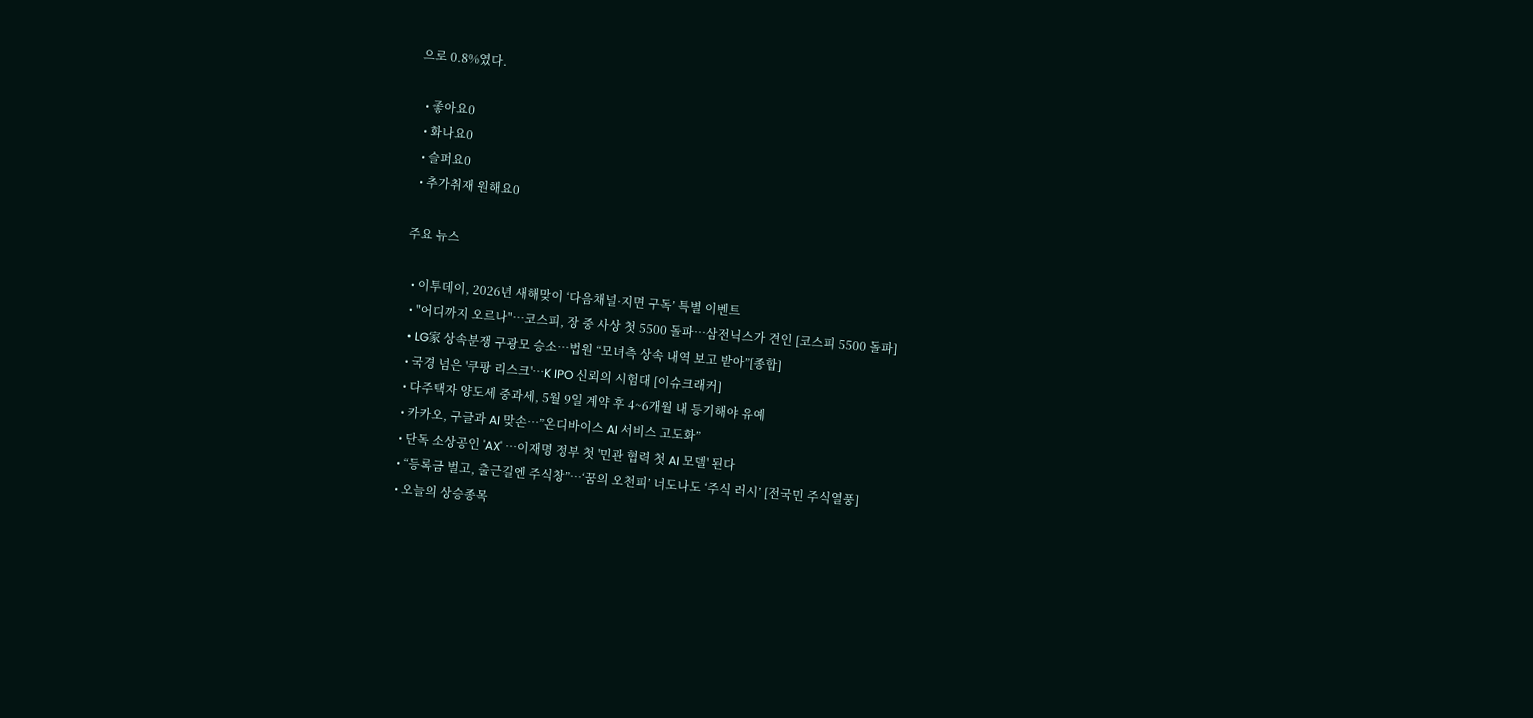으로 0.8%였다.

  • 좋아요0
  • 화나요0
  • 슬퍼요0
  • 추가취재 원해요0

주요 뉴스

  • 이투데이, 2026년 새해맞이 ‘다음채널·지면 구독’ 특별 이벤트
  • "어디까지 오르나"…코스피, 장 중 사상 첫 5500 돌파…삼전닉스가 견인 [코스피 5500 돌파]
  • LG家 상속분쟁 구광모 승소…법원 “모녀측 상속 내역 보고 받아”[종합]
  • 국경 넘은 '쿠팡 리스크'…K IPO 신뢰의 시험대 [이슈크래커]
  • 다주택자 양도세 중과세, 5월 9일 계약 후 4~6개월 내 등기해야 유예
  • 카카오, 구글과 AI 맞손…”온디바이스 AI 서비스 고도화”
  • 단독 소상공인 'AX' ⋯이재명 정부 첫 '민관 협력 첫 AI 모델' 된다
  • “등록금 벌고, 출근길엔 주식창”…‘꿈의 오천피’ 너도나도 ‘주식 러시’ [전국민 주식열풍]
  • 오늘의 상승종목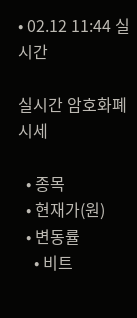• 02.12 11:44 실시간

실시간 암호화폐 시세

  • 종목
  • 현재가(원)
  • 변동률
    • 비트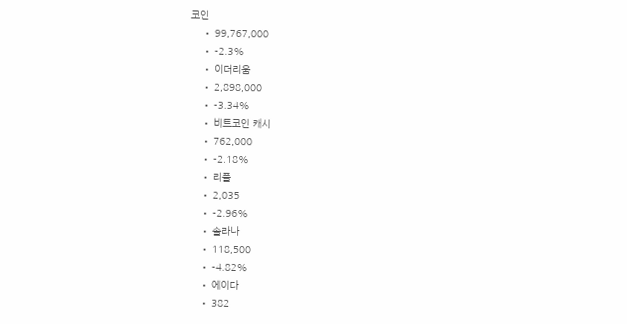코인
    • 99,767,000
    • -2.3%
    • 이더리움
    • 2,898,000
    • -3.34%
    • 비트코인 캐시
    • 762,000
    • -2.18%
    • 리플
    • 2,035
    • -2.96%
    • 솔라나
    • 118,500
    • -4.82%
    • 에이다
    • 382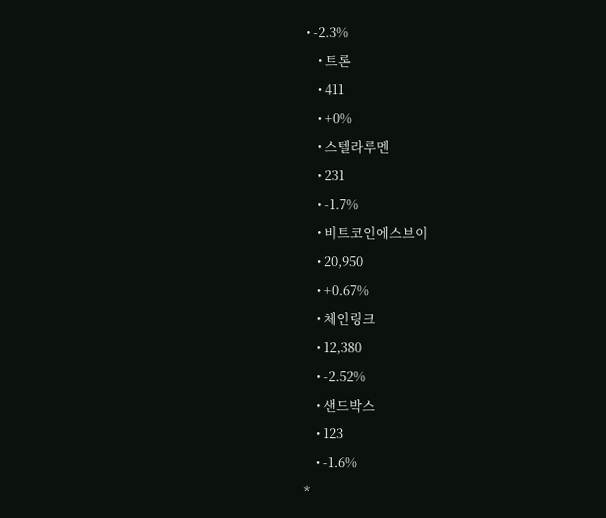• -2.3%
    • 트론
    • 411
    • +0%
    • 스텔라루멘
    • 231
    • -1.7%
    • 비트코인에스브이
    • 20,950
    • +0.67%
    • 체인링크
    • 12,380
    • -2.52%
    • 샌드박스
    • 123
    • -1.6%
*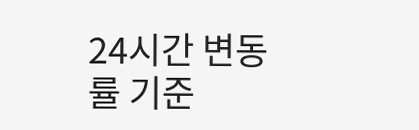24시간 변동률 기준